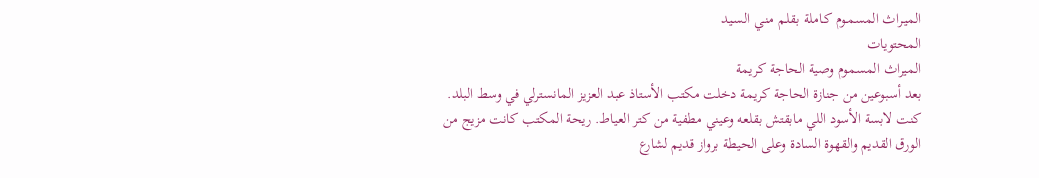الميـراث المسمـوم كـاملة بقلـم منـي السـيد
المحتويات
الميراث المسموم وصية الحاجة كريمة
بعد أسبوعين من جنازة الحاجة كريمة دخلت مكتب الأستاذ عبد العزيز المانسترلي في وسط البلد. كنت لابسة الأسود اللي مابقتش بقلعه وعيني مطفية من كتر العياط. ريحة المكتب كانت مزيج من الورق القديم والقهوة السادة وعلى الحيطة برواز قديم لشارع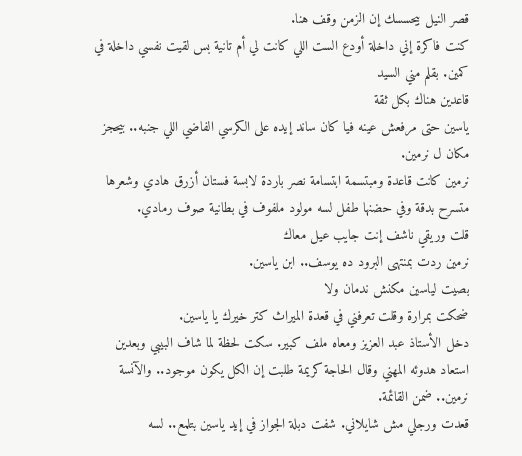قصر النيل بيحسسك إن الزمن وقف هنا.
كنت فاكرة إني داخلة أودع الست اللي كانت لي أم تانية بس لقيت نفسي داخلة في كمين. بقلم مني السيد
قاعدين هناك بكل ثقة
ياسين حتى مرفعش عينه فيا كان ساند إيده على الكرسي الفاضي اللي جنبه.. بيحجز مكان ل نرمين.
نرمين كانت قاعدة ومبتسمة ابتسامة نصر باردة لابسة فستان أزرق هادي وشعرها متسرح بدقة وفي حضنها طفل لسه مولود ملفوف في بطانية صوف رمادي.
قلت وريقي ناشف إنت جايب عيل معاك
نرمين ردت بمنتهى البرود ده يوسف.. ابن ياسين.
بصيت لياسين مكنش ندمان ولا
ضحكت بمرارة وقلت تعرفني في قعدة الميراث كتر خيرك يا ياسين.
دخل الأستاذ عبد العزيز ومعاه ملف كبير. سكت لحظة لما شاف البيبي وبعدين استعاد هدوئه المهني وقال الحاجة كريمة طلبت إن الكل يكون موجود.. والآنسة نرمين.. ضمن القائمة.
قعدت ورجلي مش شايلاني. شفت دبلة الجواز في إيد ياسين بتلمع.. لسه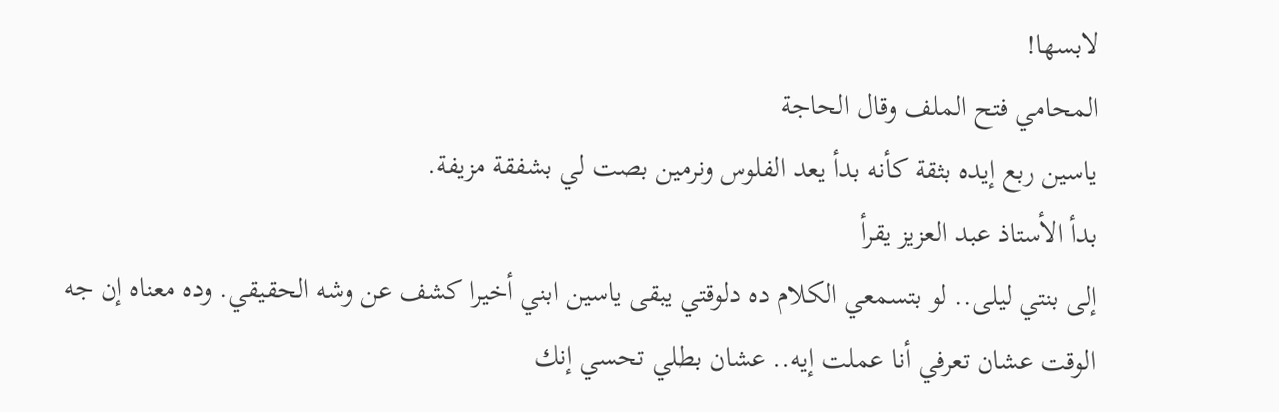لابسها!
المحامي فتح الملف وقال الحاجة
ياسين ربع إيده بثقة كأنه بدأ يعد الفلوس ونرمين بصت لي بشفقة مزيفة.
بدأ الأستاذ عبد العزيز يقرأ
إلى بنتي ليلى.. لو بتسمعي الكلام ده دلوقتي يبقى ياسين ابني أخيرا كشف عن وشه الحقيقي. وده معناه إن جه الوقت عشان تعرفي أنا عملت إيه.. عشان بطلي تحسي إنك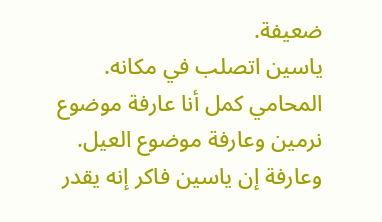ضعيفة.
ياسين اتصلب في مكانه.
المحامي كمل أنا عارفة موضوع نرمين وعارفة موضوع العيل. وعارفة إن ياسين فاكر إنه يقدر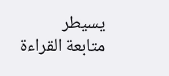يسيطر
متابعة القراءة